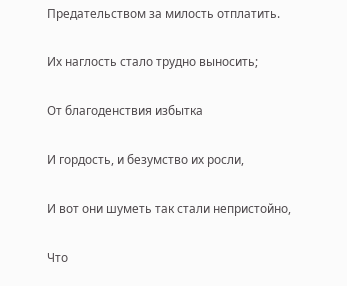Предательством за милость отплатить.

Их наглость стало трудно выносить;

От благоденствия избытка

И гордость, и безумство их росли,

И вот они шуметь так стали непристойно,

Что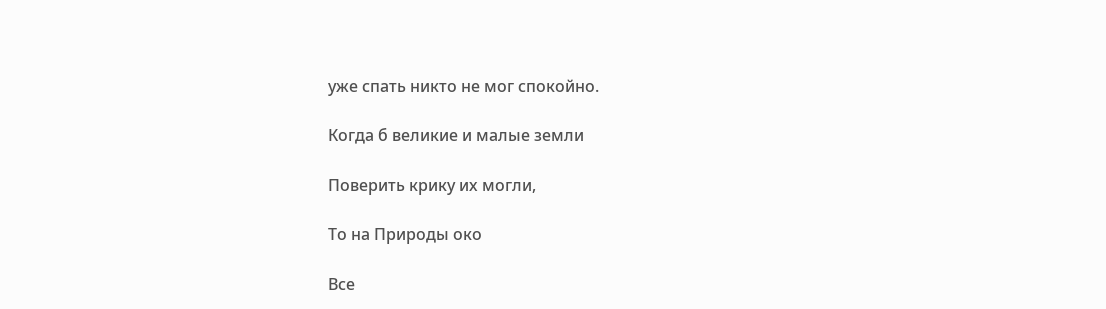уже спать никто не мог спокойно.

Когда б великие и малые земли

Поверить крику их могли,

То на Природы око

Все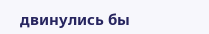двинулись бы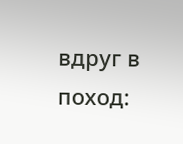вдруг в поход: